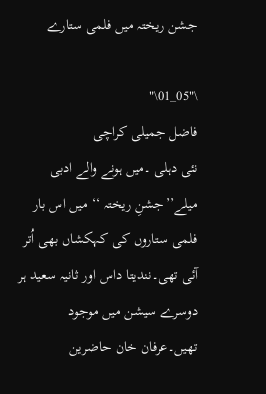جشن ریختہ میں فلمی ستارے

\"05_01\"
فاضل جمیلی کراچی
نئی دہلی ۔میں ہونے والے ادبی میلے’’جشنِ ریختہ ‘‘ میں اس بار فلمی ستاروں کی کہکشاں بھی اُتر آئی تھی۔نندیتا داس اور ثانیہ سعید ہر دوسرے سیشن میں موجود تھیں۔عرفان خان حاضرین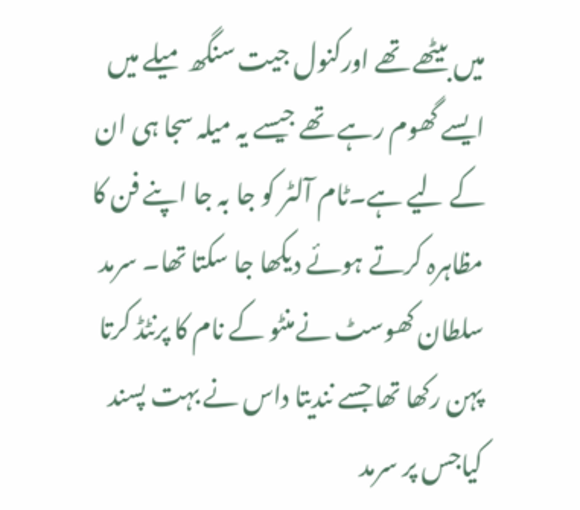میں بیٹھے تھے اورکنول جیت سنگھ میلے میں ایسے گھوم رہے تھے جیسے یہ میلہ سجا ہی ان کے لیے ہے۔ٹام آلٹر کو جا بہ جا اپنے فن کا مظاہرہ کرتے ہوئے دیکھا جا سکتا تھا۔ سرمد سلطان کھوسٹ نےمنٹو کے نام کا پرنٹڈ کرتا پہن رکھا تھا جسے نندیتا داس نے بہت پسند کیاجس پر سرمد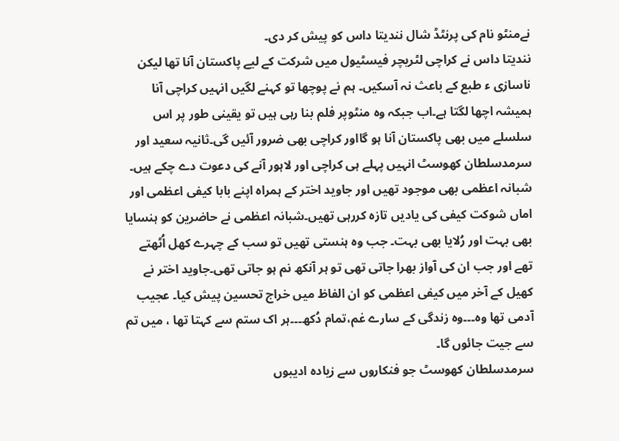نےمنٹو نام کی پرنٹڈ شال نندیتا داس کو پیش کر دی۔
نندیتا داس نے کراچی لٹریچر فیسٹیول میں شرکت کے لیے پاکستان آنا تھا لیکن ناسازی ء طبع کے باعث نہ آسکیں۔ ہم نے پوچھا تو کہنے لگیں انہیں کراچی آنا ہمیشہ اچھا لگتا ہے۔اب جبکہ وہ منٹوپر فلم بنا رہی ہیں تو یقینی طور پر اس سلسلے میں بھی پاکستان آنا ہو گااور کراچی بھی ضرور آئیں گی۔ثانیہ سعید اور سرمدسلطان کھوسٹ انہیں پہلے ہی کراچی اور لاہور آنے کی دعوت دے چکے ہیں۔
شبانہ اعظمی بھی موجود تھیں اور جاوید اختر کے ہمراہ اپنے بابا کیفی اعظمی اور اماں شوکت کیفی کی یادیں تازہ کررہی تھیں۔شبانہ اعظمی نے حاضرین کو ہنسایا بھی بہت اور رُلایا بھی بہت۔ جب وہ ہنستی تھیں تو سب کے چہرے کھل اُٹھتے تھے اور جب ان کی آواز بھرا جاتی تھی تو ہر آنکھ نم ہو جاتی تھی۔جاوید اختر نے کھیل کے آخر میں کیفی اعظمی کو ان الفاظ میں خراج تحسین پیش کیا۔ عجیب آدمی تھا وہ۔۔۔وہ زندگی کے سارے غم،تمام دُکھ۔۔۔ہر اک ستم سے کہتا تھا ، میں تم سے جیت جائوں گا۔
سرمدسلطان کھوسٹ جو فنکاروں سے زیادہ ادیبوں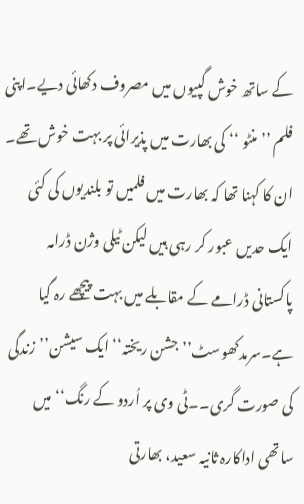کے ساتھ خوش گپیوں میں مصروف دکھائی دیے۔اپنی فلم ’’منٹو ‘‘ کی بھارت میں پذیرائی پر بہت خوش تھے۔ ان کا کہنا تھا کہ بھارت میں فلمیں تو بلندیوں کی کئی ایک حدیں عبور کر رہی ہیں لیکن ٹیلی وژن ڈرامہ پاکستانی ڈرامے کے مقابلے میں بہت پیچھے رہ گیا ہے۔سرمدکھوسٹ’’جشن ریختہ‘‘ ایک سیشن’’زندگی کی صورت گری۔۔ٹی وی پر اُردو کے رنگ‘‘ میں ساتھی اداکارہ ثانیہ سعید، بھارتی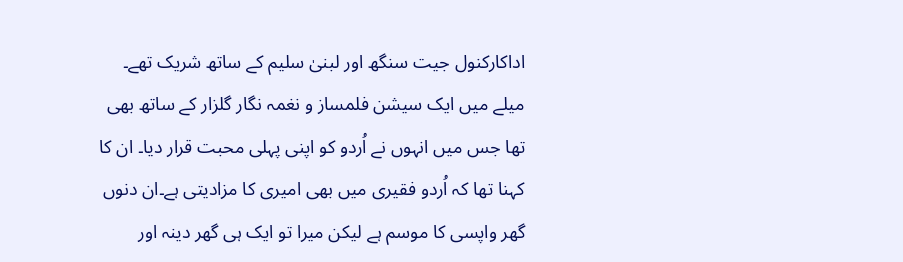اداکارکنول جیت سنگھ اور لبنیٰ سلیم کے ساتھ شریک تھے۔
میلے میں ایک سیشن فلمساز و نغمہ نگار گلزار کے ساتھ بھی تھا جس میں انہوں نے اُردو کو اپنی پہلی محبت قرار دیا۔ ان کا کہنا تھا کہ اُردو فقیری میں بھی امیری کا مزادیتی ہے۔ان دنوں گھر واپسی کا موسم ہے لیکن میرا تو ایک ہی گھر دینہ اور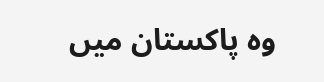وہ پاکستان میں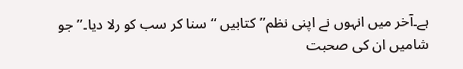ہے۔آخر میں انہوں نے اپنی نظم’’کتابیں ‘‘ سنا کر سب کو رلا دیا۔’’جو شامیں ان کی صحبت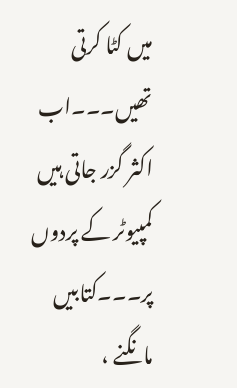میں کٹا کرتی تھیں۔۔۔اب اکثر گزر جاتی ہیں کمپیوٹر کے پردوں پر۔۔۔کتابیں مانگنے ،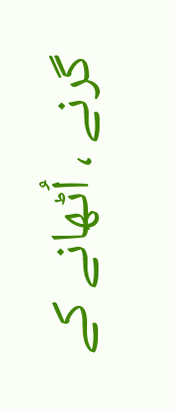گرنے ، اُٹھانے کے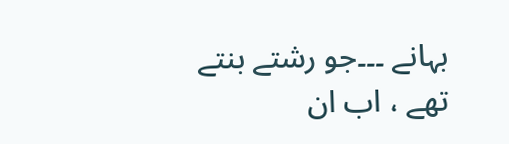بہانے ۔۔۔جو رشتے بنتے تھے ، اب ان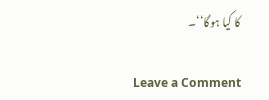کا کیا ہوگا‘‘۔

Leave a Comment